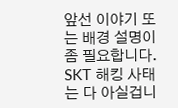앞선 이야기 또는 배경 설명이 좀 필요합니다.
SKT 해킹 사태는 다 아실겁니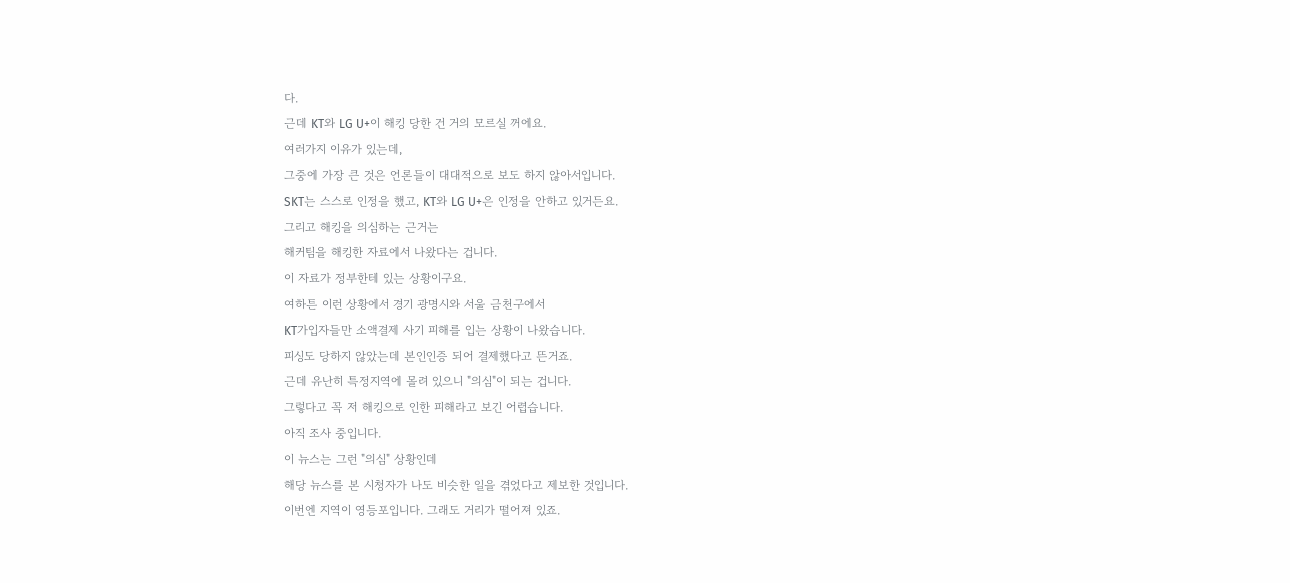다.
근데 KT와 LG U+이 해킹 당한 건 거의 모르실 꺼에요.
여러가지 이유가 있는데,
그중에 가장 큰 것은 언론들이 대대적으로 보도 하지 않아서입니다.
SKT는 스스로 인정을 했고, KT와 LG U+은 인정을 안하고 있거든요.
그리고 해킹을 의심하는 근거는
해커팀을 해킹한 자료에서 나왔다는 겁니다.
이 자료가 정부한테 있는 상황이구요.
여하튼 이런 상황에서 경기 광명시와 서울 금천구에서
KT가입자들만 소액결제 사기 피해를 입는 상황이 나왔습니다.
피싱도 당하지 않았는데 본인인증 되어 결제했다고 뜬거죠.
근데 유난히 특정지역에 몰려 있으니 "의심"이 되는 겁니다.
그렇다고 꼭 저 해킹으로 인한 피해라고 보긴 어렵습니다.
아직 조사 중입니다.
이 뉴스는 그런 "의심" 상황인데
해당 뉴스를 본 시청자가 나도 비슷한 일을 겪었다고 제보한 것입니다.
이번엔 지역이 영등포입니다. 그래도 거리가 떨어져 있죠.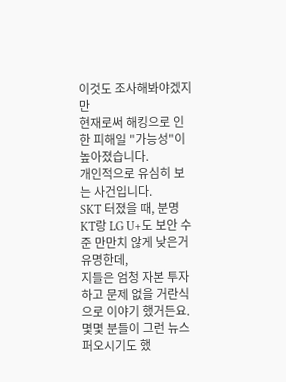이것도 조사해봐야겠지만
현재로써 해킹으로 인한 피해일 "가능성"이 높아졌습니다.
개인적으로 유심히 보는 사건입니다.
SKT 터졌을 때, 분명 KT랑 LG U+도 보안 수준 만만치 않게 낮은거 유명한데,
지들은 엄청 자본 투자하고 문제 없을 거란식으로 이야기 했거든요.
몇몇 분들이 그런 뉴스 퍼오시기도 했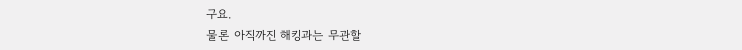구요.
물론 아직까진 해킹과는 무관할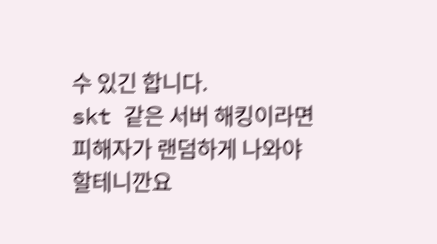수 있긴 합니다.
skt 같은 서버 해킹이라면 피해자가 랜덤하게 나와야할테니깐요